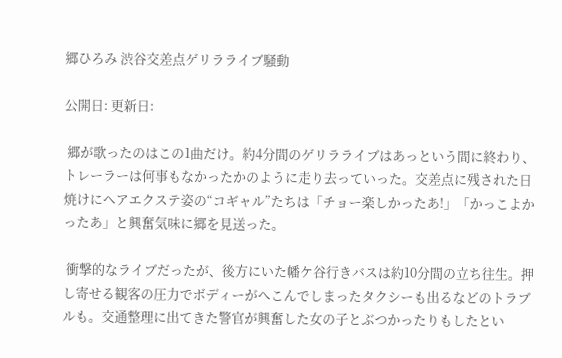郷ひろみ 渋谷交差点ゲリラライブ騒動

公開日: 更新日:

 郷が歌ったのはこの1曲だけ。約4分間のゲリラライブはあっという間に終わり、トレーラーは何事もなかったかのように走り去っていった。交差点に残された日焼けにヘアエクステ姿の“コギャル”たちは「チョー楽しかったあ!」「かっこよかったあ」と興奮気味に郷を見送った。

 衝撃的なライブだったが、後方にいた幡ケ谷行きバスは約10分間の立ち往生。押し寄せる観客の圧力でボディーがへこんでしまったタクシーも出るなどのトラブルも。交通整理に出てきた警官が興奮した女の子とぶつかったりもしたとい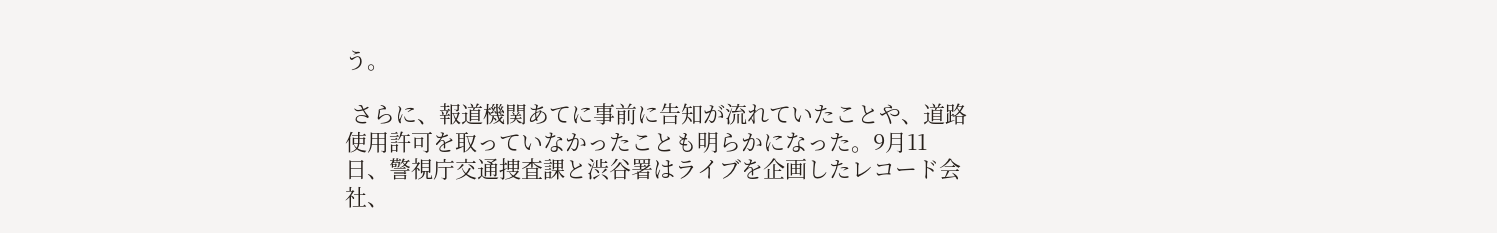う。

 さらに、報道機関あてに事前に告知が流れていたことや、道路使用許可を取っていなかったことも明らかになった。9月11日、警視庁交通捜査課と渋谷署はライブを企画したレコード会社、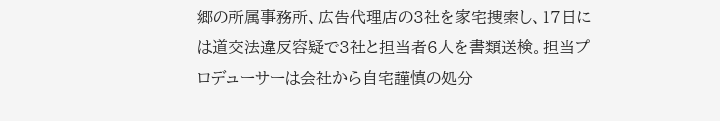郷の所属事務所、広告代理店の3社を家宅捜索し、17日には道交法違反容疑で3社と担当者6人を書類送検。担当プロデューサーは会社から自宅謹慎の処分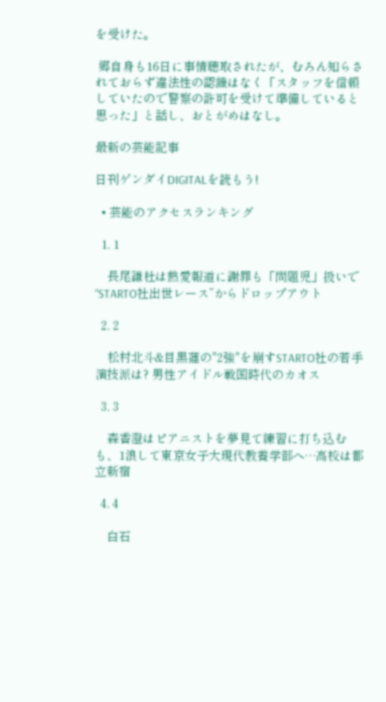を受けた。

 郷自身も16日に事情聴取されたが、むろん知らされておらず違法性の認識はなく「スタッフを信頼していたので警察の許可を受けて準備していると思った」と話し、おとがめはなし。

最新の芸能記事

日刊ゲンダイDIGITALを読もう!

  • 芸能のアクセスランキング

  1. 1

    長尾謙杜は熱愛報道に謝罪も「問題児」扱いで“STARTO社出世レース”からドロップアウト

  2. 2

    松村北斗&目黒蓮の"2強"を崩すSTARTO社の若手演技派は? 男性アイドル戦国時代のカオス

  3. 3

    森香澄はピアニストを夢見て練習に打ち込むも、1浪して東京女子大現代教養学部へ…高校は都立新宿

  4. 4

    白石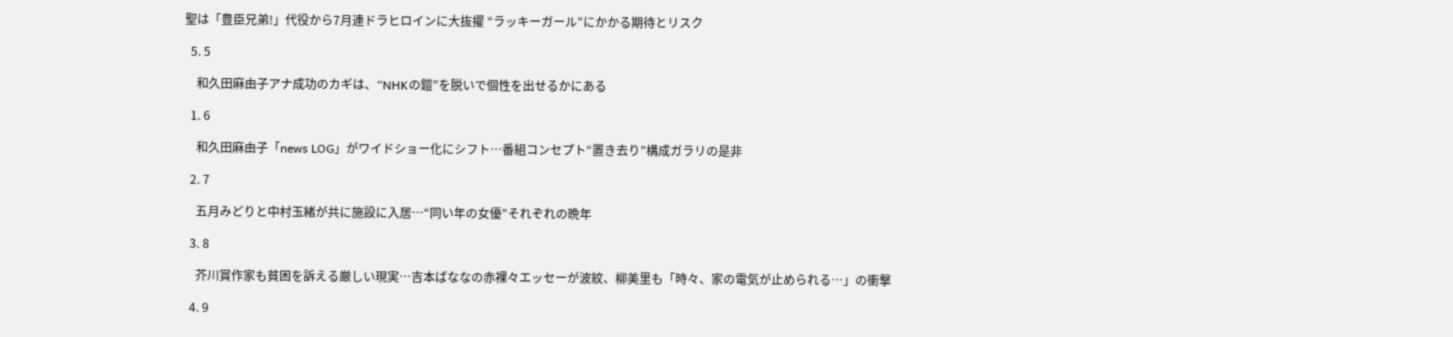聖は「豊臣兄弟!」代役から7月連ドラヒロインに大抜擢 “ラッキーガール”にかかる期待とリスク

  5. 5

    和久田麻由子アナ成功のカギは、“NHKの鎧”を脱いで個性を出せるかにある

  1. 6

    和久田麻由子「news LOG」がワイドショー化にシフト…番組コンセプト“置き去り”構成ガラリの是非

  2. 7

    五月みどりと中村玉緒が共に施設に入居…“同い年の女優”それぞれの晩年

  3. 8

    芥川賞作家も貧困を訴える厳しい現実…吉本ばななの赤裸々エッセーが波紋、柳美里も「時々、家の電気が止められる…」の衝撃

  4. 9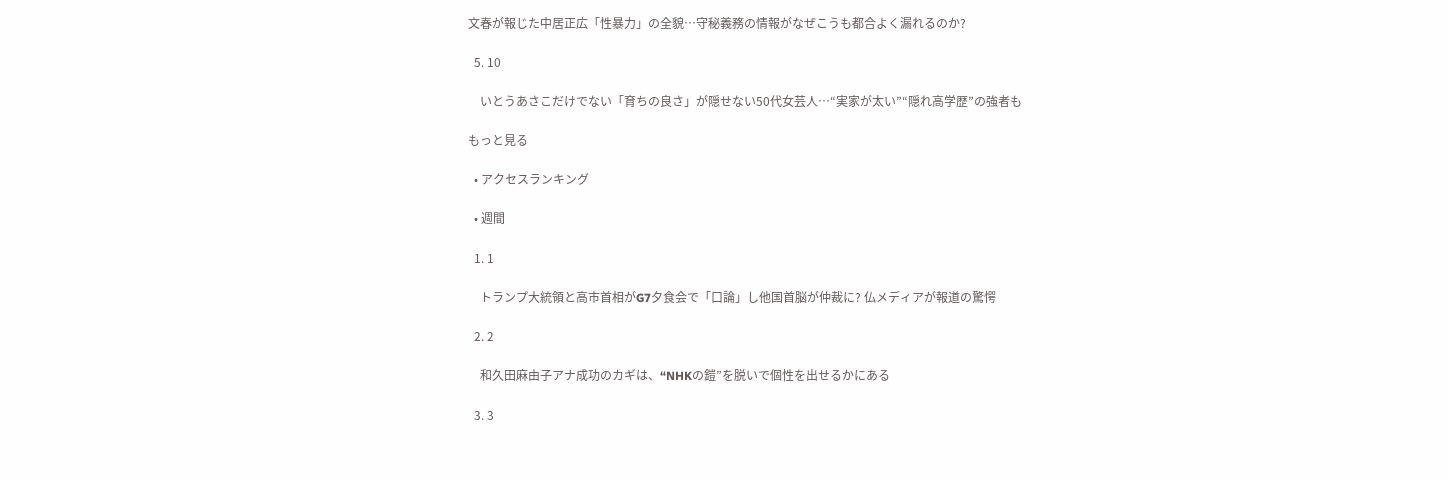文春が報じた中居正広「性暴力」の全貌…守秘義務の情報がなぜこうも都合よく漏れるのか?

  5. 10

    いとうあさこだけでない「育ちの良さ」が隠せない50代女芸人…“実家が太い”“隠れ高学歴”の強者も

もっと見る

  • アクセスランキング

  • 週間

  1. 1

    トランプ大統領と高市首相がG7夕食会で「口論」し他国首脳が仲裁に? 仏メディアが報道の驚愕

  2. 2

    和久田麻由子アナ成功のカギは、“NHKの鎧”を脱いで個性を出せるかにある

  3. 3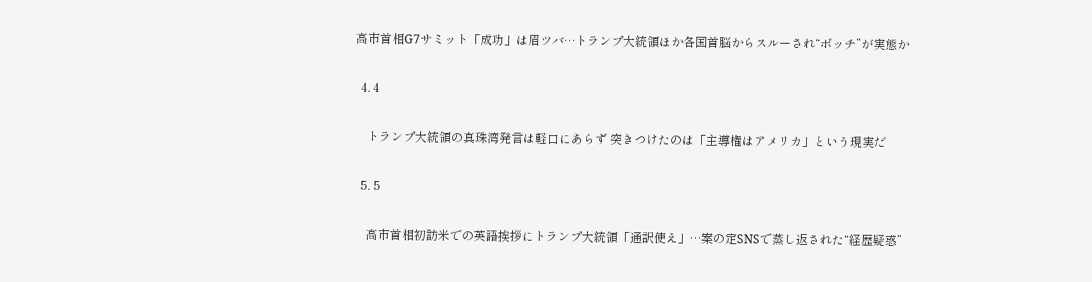高市首相G7サミット「成功」は眉ツバ…トランプ大統領ほか各国首脳からスルーされ“ボッチ”が実態か

  4. 4

    トランプ大統領の真珠湾発言は軽口にあらず 突きつけたのは「主導権はアメリカ」という現実だ

  5. 5

    高市首相初訪米での英語挨拶にトランプ大統領「通訳使え」…案の定SNSで蒸し返された“経歴疑惑”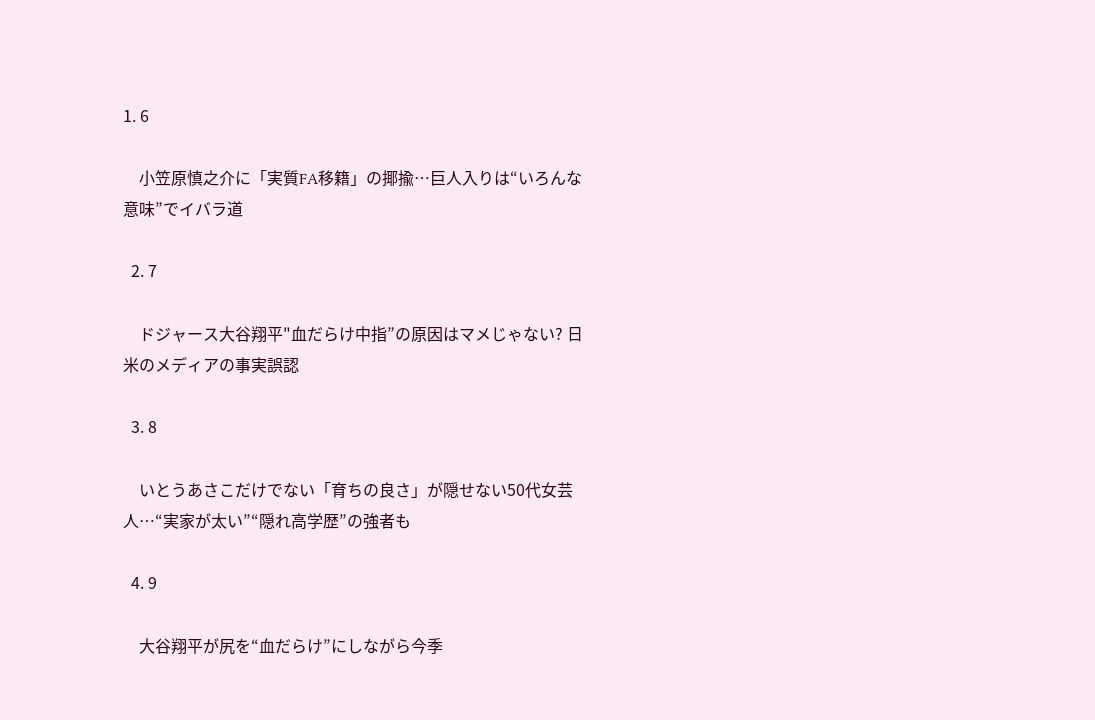1. 6

    小笠原慎之介に「実質FA移籍」の揶揄…巨人入りは“いろんな意味”でイバラ道

  2. 7

    ドジャース大谷翔平"血だらけ中指”の原因はマメじゃない? 日米のメディアの事実誤認

  3. 8

    いとうあさこだけでない「育ちの良さ」が隠せない50代女芸人…“実家が太い”“隠れ高学歴”の強者も

  4. 9

    大谷翔平が尻を“血だらけ”にしながら今季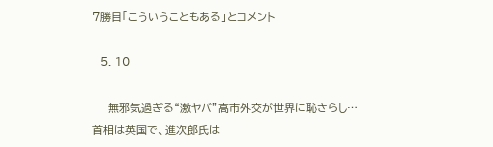7勝目「こういうこともある」とコメント

  5. 10

    無邪気過ぎる“激ヤバ”高市外交が世界に恥さらし…首相は英国で、進次郎氏は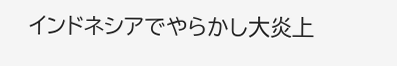インドネシアでやらかし大炎上